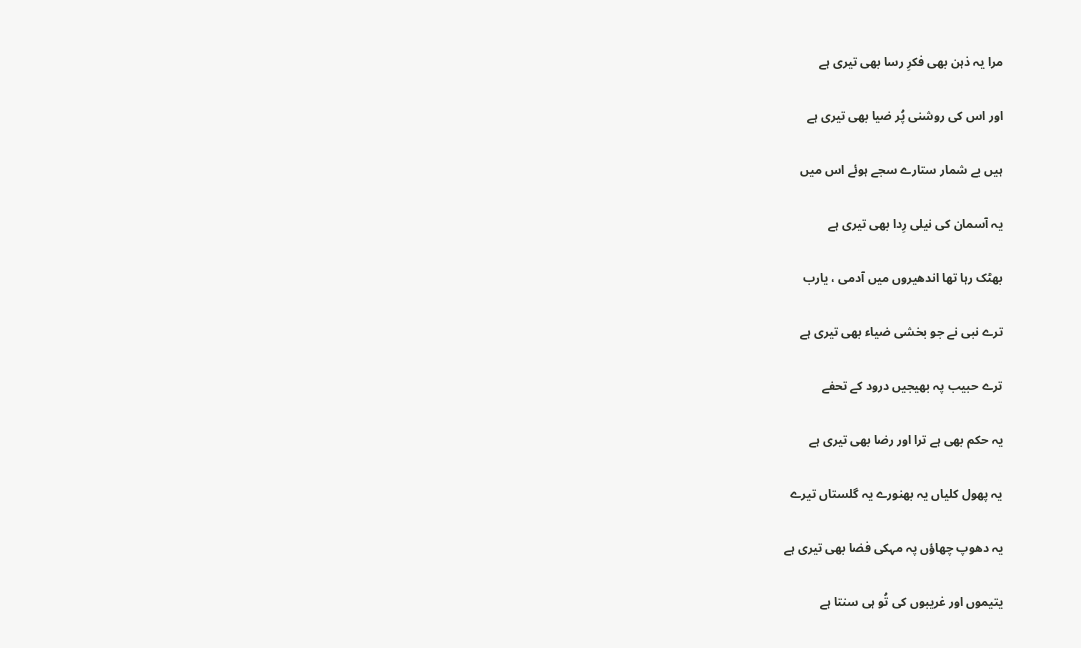مرا یہ ذہن بھی فکرِ رسا بھی تیری ہے

اور اس کی روشنی پُر ضیا بھی تیری ہے

ہیں بے شمار ستارے سجے ہوئے اس میں

یہ آسمان کی نیلی رِدا بھی تیری ہے

بھٹک رہا تھا اندھیروں میں آدمی ، یارب

ترے نبی نے جو بخشی ضیاء بھی تیری ہے

ترے حبیب پہ بھیجیں درود کے تحفے

یہ حکم بھی ہے ترا اور رضا بھی تیری ہے

یہ پھول کلیاں یہ بھنورے یہ گلستاں تیرے

یہ دھوپ چھاؤں پہ مہکی فضا بھی تیری ہے

یتیموں اور غریبوں کی تُو ہی سنتا ہے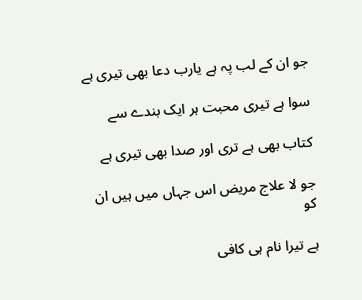جو ان کے لب پہ ہے یارب دعا بھی تیری ہے

سوا ہے تیری محبت ہر ایک بندے سے

کتاب بھی ہے تری اور صدا بھی تیری ہے

جو لا علاج مریض اس جہاں میں ہیں ان کو

ہے تیرا نام ہی کافی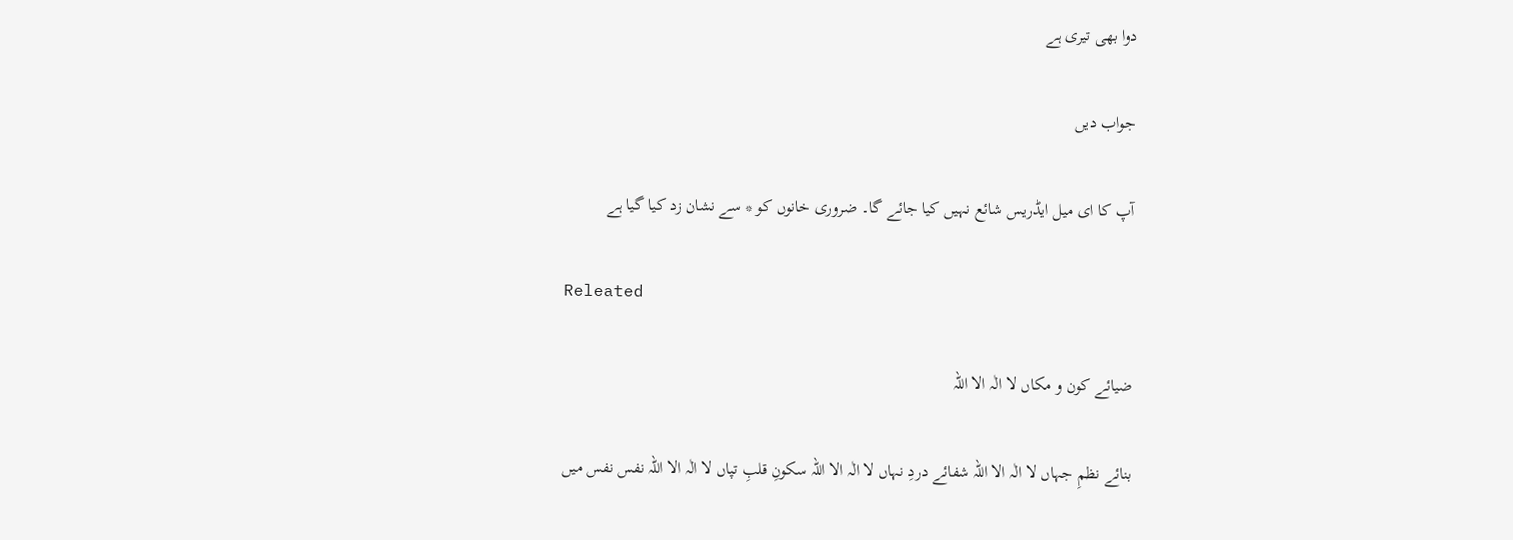دوا بھی تیری ہے

جواب دیں

آپ کا ای میل ایڈریس شائع نہیں کیا جائے گا۔ ضروری خانوں کو * سے نشان زد کیا گیا ہے

Releated

ضیائے کون و مکاں لا الٰہ الا اللہ

بنائے نظمِ جہاں لا الٰہ الا اللہ شفائے دردِ نہاں لا الٰہ الا اللہ سکونِ قلبِ تپاں لا الٰہ الا اللہ نفس نفس میں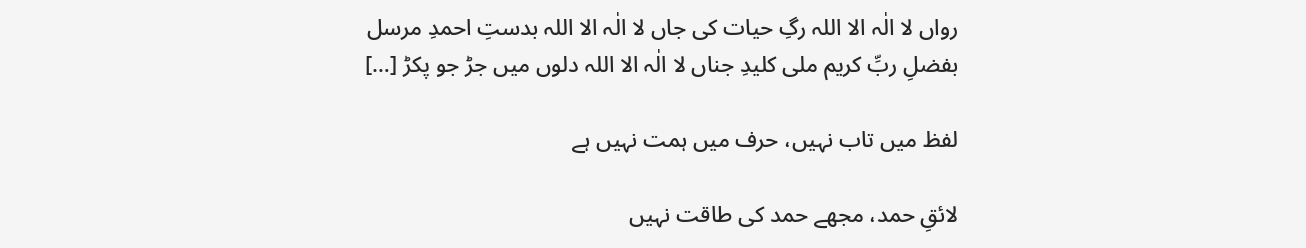رواں لا الٰہ الا اللہ رگِ حیات کی جاں لا الٰہ الا اللہ بدستِ احمدِ مرسل بفضلِ ربِّ کریم ملی کلیدِ جناں لا الٰہ الا اللہ دلوں میں جڑ جو پکڑ […]

لفظ میں تاب نہیں، حرف میں ہمت نہیں ہے

لائقِ حمد، مجھے حمد کی طاقت نہیں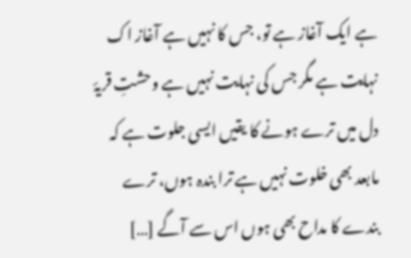ہے ایک آغاز ہے تو، جس کا نہیں ہے آغاز اک نہایت ہے مگر جس کی نہایت نہیں ہے وحشتِ قریۂ دل میں ترے ہونے کا یقیں ایسی جلوت ہے کہ مابعد بھی خلوت نہیں ہے ترا بندہ ہوں، ترے بندے کا مداح بھی ہوں اس سے آگے […]